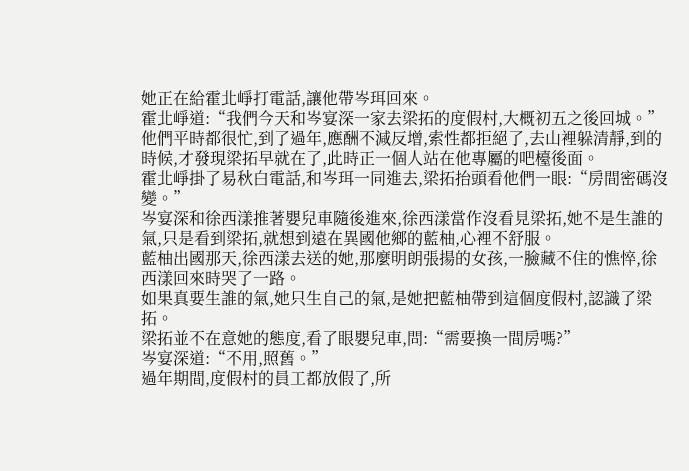她正在給霍北崢打電話,讓他帶岑珥回來。
霍北崢道:“我們今天和岑宴深一家去梁拓的度假村,大概初五之後回城。”
他們平時都很忙,到了過年,應酬不減反增,索性都拒絕了,去山裡躲清靜,到的時候,才發現梁拓早就在了,此時正一個人站在他專屬的吧檯後面。
霍北崢掛了易秋白電話,和岑珥一同進去,梁拓抬頭看他們一眼:“房間密碼沒變。”
岑宴深和徐西漾推著嬰兒車隨後進來,徐西漾當作沒看見梁拓,她不是生誰的氣,只是看到梁拓,就想到遠在異國他鄉的藍柚,心裡不舒服。
藍柚出國那天,徐西漾去送的她,那麼明朗張揚的女孩,一臉藏不住的憔悴,徐西漾回來時哭了一路。
如果真要生誰的氣,她只生自己的氣,是她把藍柚帶到這個度假村,認識了梁拓。
梁拓並不在意她的態度,看了眼嬰兒車,問:“需要換一間房嗎?”
岑宴深道:“不用,照舊。”
過年期間,度假村的員工都放假了,所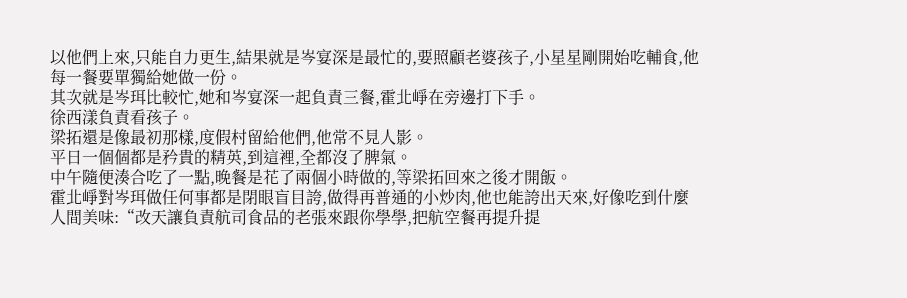以他們上來,只能自力更生,結果就是岑宴深是最忙的,要照顧老婆孩子,小星星剛開始吃輔食,他每一餐要單獨給她做一份。
其次就是岑珥比較忙,她和岑宴深一起負責三餐,霍北崢在旁邊打下手。
徐西漾負責看孩子。
梁拓還是像最初那樣,度假村留給他們,他常不見人影。
平日一個個都是矜貴的精英,到這裡,全都沒了脾氣。
中午隨便湊合吃了一點,晚餐是花了兩個小時做的,等梁拓回來之後才開飯。
霍北崢對岑珥做任何事都是閉眼盲目誇,做得再普通的小炒肉,他也能誇出天來,好像吃到什麼人間美味:“改天讓負責航司食品的老張來跟你學學,把航空餐再提升提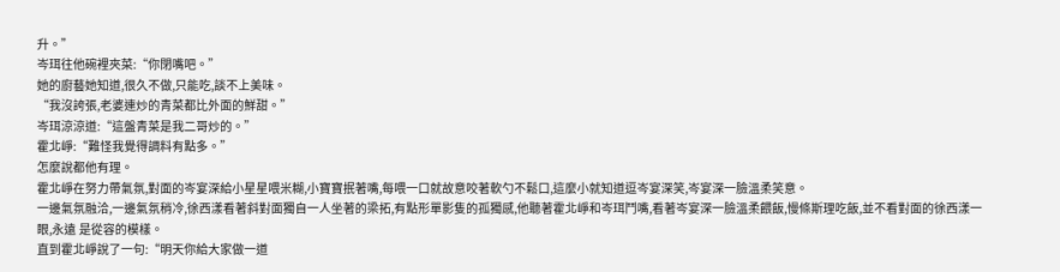升。”
岑珥往他碗裡夾菜:“你閉嘴吧。”
她的廚藝她知道,很久不做,只能吃,談不上美味。
“我沒誇張,老婆連炒的青菜都比外面的鮮甜。”
岑珥涼涼道:“這盤青菜是我二哥炒的。”
霍北崢:“難怪我覺得調料有點多。”
怎麼說都他有理。
霍北崢在努力帶氣氛,對面的岑宴深給小星星喂米糊,小寶寶抿著嘴,每喂一口就故意咬著軟勺不鬆口,這麼小就知道逗岑宴深笑,岑宴深一臉溫柔笑意。
一邊氣氛融洽,一邊氣氛稍冷,徐西漾看著斜對面獨自一人坐著的梁拓,有點形單影隻的孤獨感,他聽著霍北崢和岑珥鬥嘴,看著岑宴深一臉溫柔餵飯,慢條斯理吃飯,並不看對面的徐西漾一眼,永遠 是從容的模樣。
直到霍北崢說了一句:“明天你給大家做一道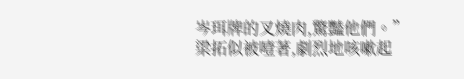岑珥牌的叉燒肉,驚豔他們。”
梁拓似被噎著,劇烈地咳嗽起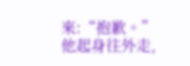來:“抱歉。”
他起身往外走,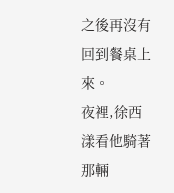之後再沒有回到餐桌上來。
夜裡,徐西漾看他騎著那輛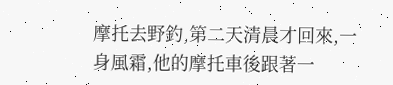摩托去野釣,第二天清晨才回來,一身風霜,他的摩托車後跟著一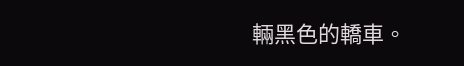輛黑色的轎車。